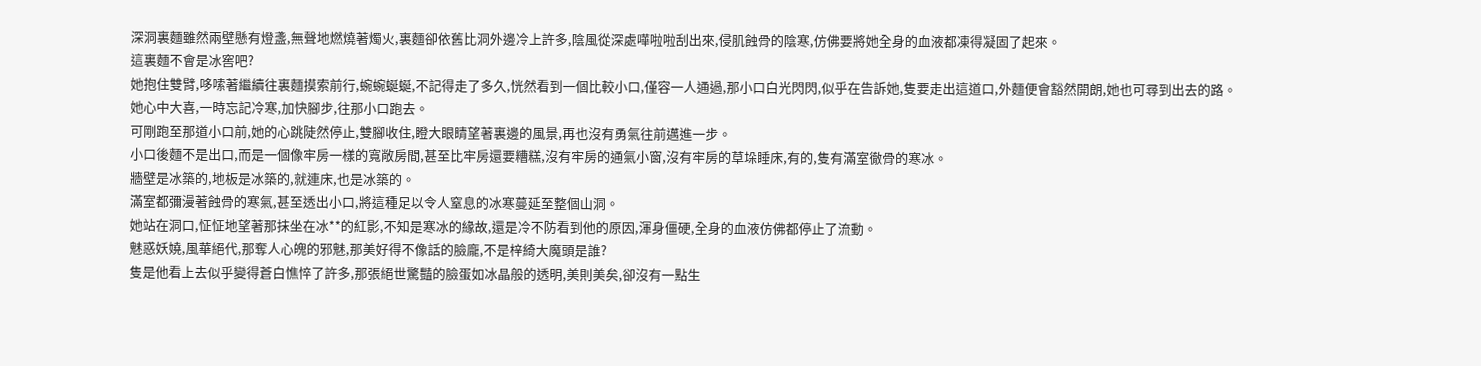深洞裏麵雖然兩壁懸有燈盞,無聲地燃燒著燭火,裏麵卻依舊比洞外邊冷上許多,陰風從深處嘩啦啦刮出來,侵肌蝕骨的陰寒,仿佛要將她全身的血液都凍得凝固了起來。
這裏麵不會是冰窖吧?
她抱住雙臂,哆嗦著繼續往裏麵摸索前行,蜿蜿蜒蜒,不記得走了多久,恍然看到一個比較小口,僅容一人通過,那小口白光閃閃,似乎在告訴她,隻要走出這道口,外麵便會豁然開朗,她也可尋到出去的路。
她心中大喜,一時忘記冷寒,加快腳步,往那小口跑去。
可剛跑至那道小口前,她的心跳陡然停止,雙腳收住,瞪大眼睛望著裏邊的風景,再也沒有勇氣往前邁進一步。
小口後麵不是出口,而是一個像牢房一樣的寬敞房間,甚至比牢房還要糟糕,沒有牢房的通氣小窗,沒有牢房的草垛睡床,有的,隻有滿室徹骨的寒冰。
牆壁是冰築的,地板是冰築的,就連床,也是冰築的。
滿室都彌漫著蝕骨的寒氣,甚至透出小口,將這種足以令人窒息的冰寒蔓延至整個山洞。
她站在洞口,怔怔地望著那抹坐在冰**的紅影,不知是寒冰的緣故,還是冷不防看到他的原因,渾身僵硬,全身的血液仿佛都停止了流動。
魅惑妖嬈,風華絕代,那奪人心魄的邪魅,那美好得不像話的臉龐,不是梓綺大魔頭是誰?
隻是他看上去似乎變得蒼白憔悴了許多,那張絕世驚豔的臉蛋如冰晶般的透明,美則美矣,卻沒有一點生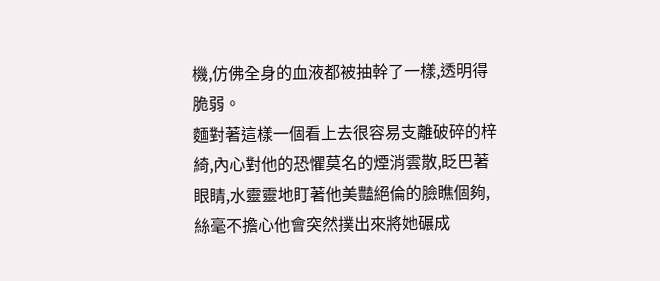機,仿佛全身的血液都被抽幹了一樣,透明得脆弱。
麵對著這樣一個看上去很容易支離破碎的梓綺,內心對他的恐懼莫名的煙消雲散,眨巴著眼睛,水靈靈地盯著他美豔絕倫的臉瞧個夠,絲毫不擔心他會突然撲出來將她碾成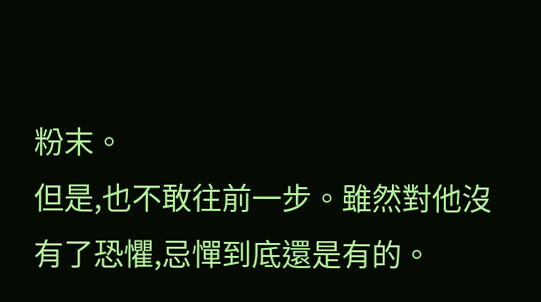粉末。
但是,也不敢往前一步。雖然對他沒有了恐懼,忌憚到底還是有的。